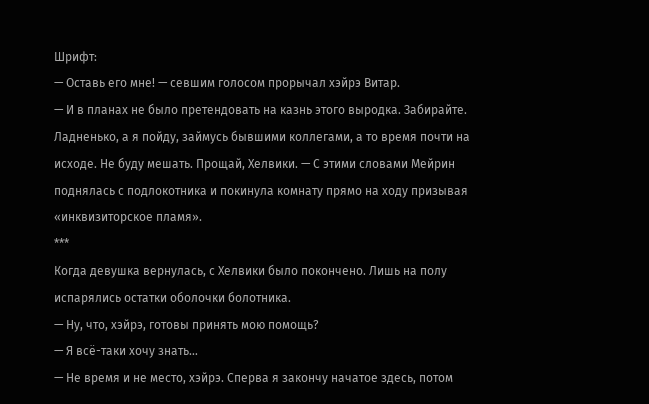Шрифт:
— Оставь его мне! — севшим голосом прорычал хэйрэ Витар.
— И в планах не было претендовать на казнь этого выродка. Забирайте. Ладненько, а я пойду, займусь бывшими коллегами, а то время почти на исходе. Не буду мешать. Прощай, Хелвики. — С этими словами Мейрин поднялась с подлокотника и покинула комнату прямо на ходу призывая «инквизиторское пламя».
***
Когда девушка вернулась, с Хелвики было покончено. Лишь на полу испарялись остатки оболочки болотника.
— Ну, что, хэйрэ, готовы принять мою помощь?
— Я всё-таки хочу знать…
— Не время и не место, хэйрэ. Сперва я закончу начатое здесь, потом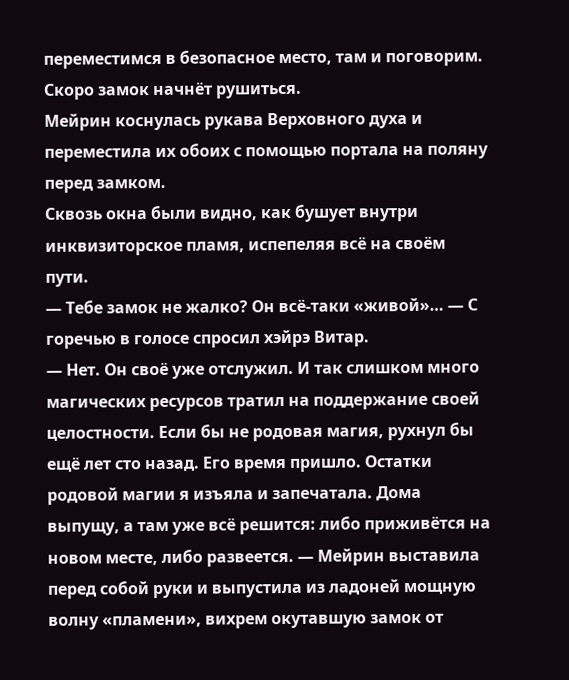переместимся в безопасное место, там и поговорим. Скоро замок начнёт рушиться.
Мейрин коснулась рукава Верховного духа и переместила их обоих с помощью портала на поляну перед замком.
Сквозь окна были видно, как бушует внутри инквизиторское пламя, испепеляя всё на своём пути.
— Тебе замок не жалко? Он всё-таки «живой»… — С горечью в голосе спросил хэйрэ Витар.
— Нет. Он своё уже отслужил. И так слишком много магических ресурсов тратил на поддержание своей целостности. Если бы не родовая магия, рухнул бы ещё лет сто назад. Его время пришло. Остатки родовой магии я изъяла и запечатала. Дома выпущу, а там уже всё решится: либо приживётся на новом месте, либо развеется. — Мейрин выставила перед собой руки и выпустила из ладоней мощную волну «пламени», вихрем окутавшую замок от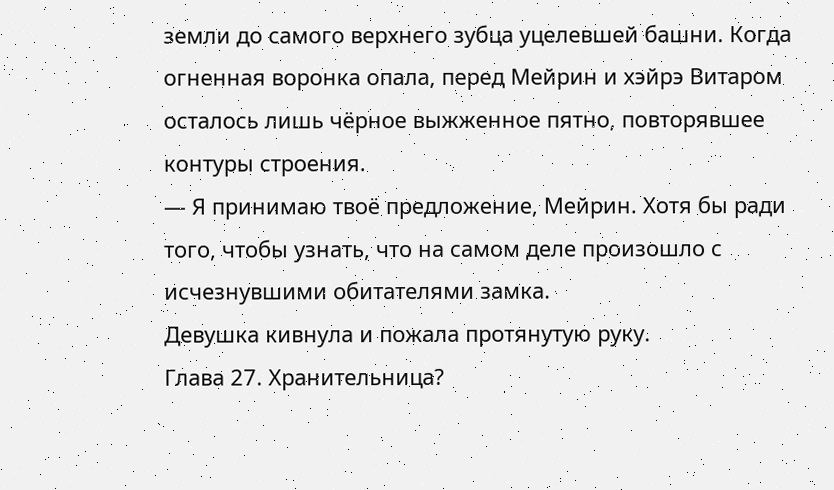земли до самого верхнего зубца уцелевшей башни. Когда огненная воронка опала, перед Мейрин и хэйрэ Витаром осталось лишь чёрное выжженное пятно, повторявшее контуры строения.
— Я принимаю твоё предложение, Мейрин. Хотя бы ради того, чтобы узнать, что на самом деле произошло с исчезнувшими обитателями замка.
Девушка кивнула и пожала протянутую руку.
Глава 27. Хранительница?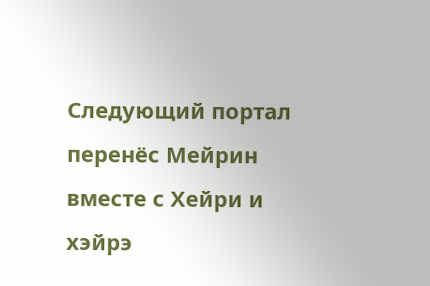Следующий портал перенёс Мейрин вместе с Хейри и хэйрэ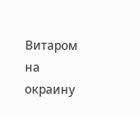Витаром на окраину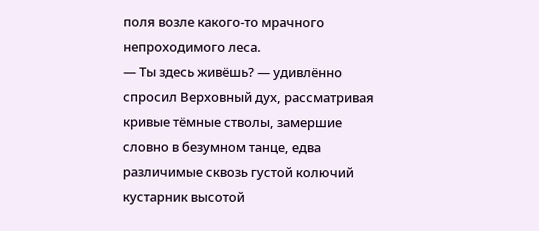поля возле какого-то мрачного непроходимого леса.
— Ты здесь живёшь? — удивлённо спросил Верховный дух, рассматривая кривые тёмные стволы, замершие словно в безумном танце, едва различимые сквозь густой колючий кустарник высотой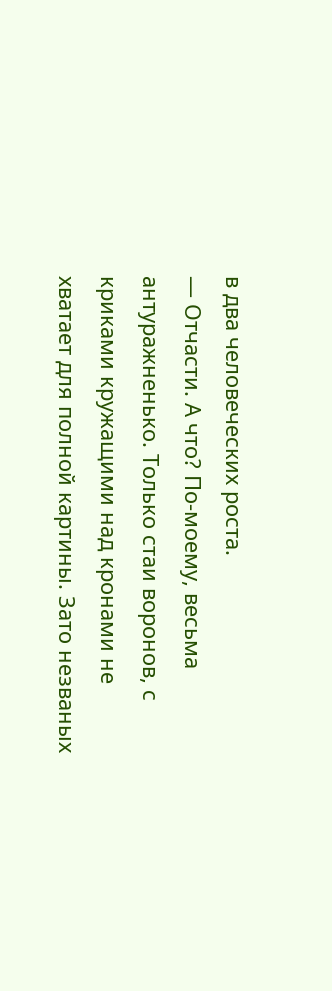в два человеческих роста.
— Отчасти. А что? По-моему, весьма антуражненько. Только стаи воронов, с криками кружащими над кронами не хватает для полной картины. Зато незваных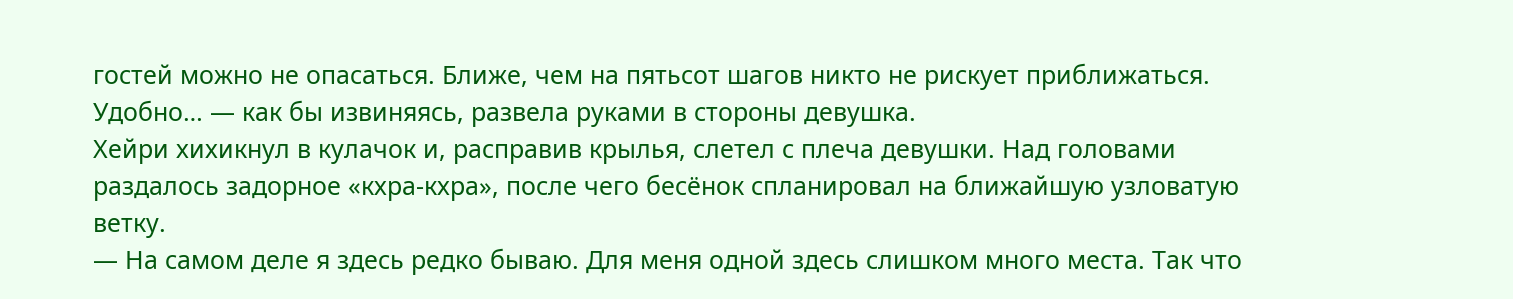гостей можно не опасаться. Ближе, чем на пятьсот шагов никто не рискует приближаться. Удобно… — как бы извиняясь, развела руками в стороны девушка.
Хейри хихикнул в кулачок и, расправив крылья, слетел с плеча девушки. Над головами раздалось задорное «кхра-кхра», после чего бесёнок спланировал на ближайшую узловатую ветку.
— На самом деле я здесь редко бываю. Для меня одной здесь слишком много места. Так что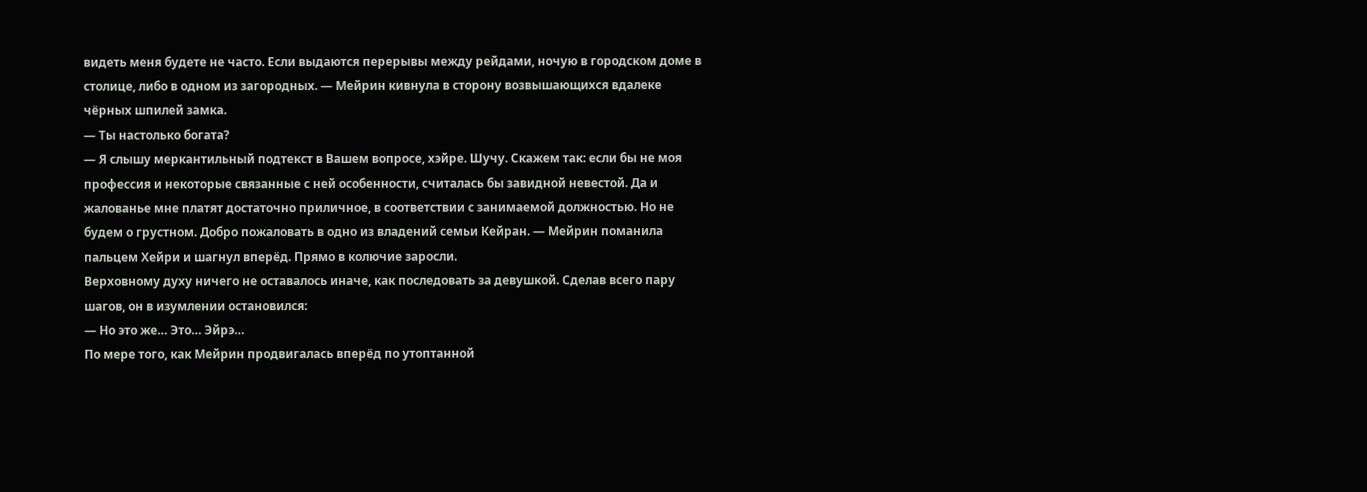видеть меня будете не часто. Если выдаются перерывы между рейдами, ночую в городском доме в столице, либо в одном из загородных. — Мейрин кивнула в сторону возвышающихся вдалеке чёрных шпилей замка.
— Ты настолько богата?
— Я слышу меркантильный подтекст в Вашем вопросе, хэйре. Шучу. Скажем так: если бы не моя профессия и некоторые связанные с ней особенности, считалась бы завидной невестой. Да и жалованье мне платят достаточно приличное, в соответствии с занимаемой должностью. Но не будем о грустном. Добро пожаловать в одно из владений семьи Кейран. — Мейрин поманила пальцем Хейри и шагнул вперёд. Прямо в колючие заросли.
Верховному духу ничего не оставалось иначе, как последовать за девушкой. Сделав всего пару шагов, он в изумлении остановился:
— Но это же… Это… Эйрэ…
По мере того, как Мейрин продвигалась вперёд по утоптанной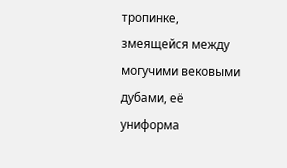тропинке, змеящейся между могучими вековыми дубами, её униформа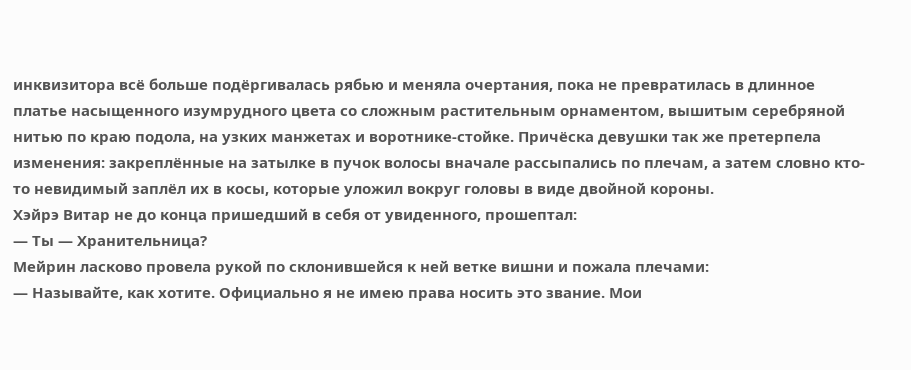инквизитора всё больше подёргивалась рябью и меняла очертания, пока не превратилась в длинное платье насыщенного изумрудного цвета со сложным растительным орнаментом, вышитым серебряной нитью по краю подола, на узких манжетах и воротнике-стойке. Причёска девушки так же претерпела изменения: закреплённые на затылке в пучок волосы вначале рассыпались по плечам, а затем словно кто-то невидимый заплёл их в косы, которые уложил вокруг головы в виде двойной короны.
Хэйрэ Витар не до конца пришедший в себя от увиденного, прошептал:
— Ты — Хранительница?
Мейрин ласково провела рукой по склонившейся к ней ветке вишни и пожала плечами:
— Называйте, как хотите. Официально я не имею права носить это звание. Мои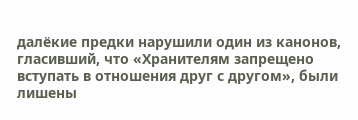далёкие предки нарушили один из канонов, гласивший, что «Хранителям запрещено вступать в отношения друг с другом», были лишены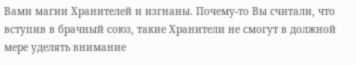Вами магии Хранителей и изгнаны. Почему-то Вы считали, что вступив в брачный союз, такие Хранители не смогут в должной мере уделять внимание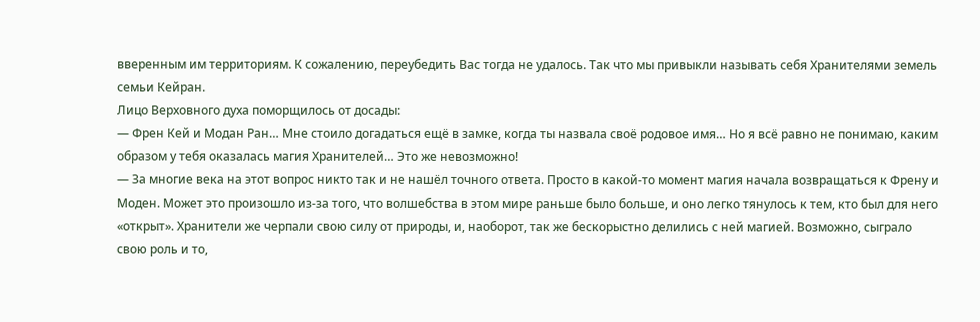вверенным им территориям. К сожалению, переубедить Вас тогда не удалось. Так что мы привыкли называть себя Хранителями земель семьи Кейран.
Лицо Верховного духа поморщилось от досады:
— Френ Кей и Модан Ран… Мне стоило догадаться ещё в замке, когда ты назвала своё родовое имя… Но я всё равно не понимаю, каким образом у тебя оказалась магия Хранителей… Это же невозможно!
— За многие века на этот вопрос никто так и не нашёл точного ответа. Просто в какой-то момент магия начала возвращаться к Френу и Моден. Может это произошло из-за того, что волшебства в этом мире раньше было больше, и оно легко тянулось к тем, кто был для него «открыт». Хранители же черпали свою силу от природы, и, наоборот, так же бескорыстно делились с ней магией. Возможно, сыграло свою роль и то,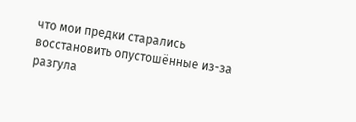что мои предки старались восстановить опустошённые из-за разгула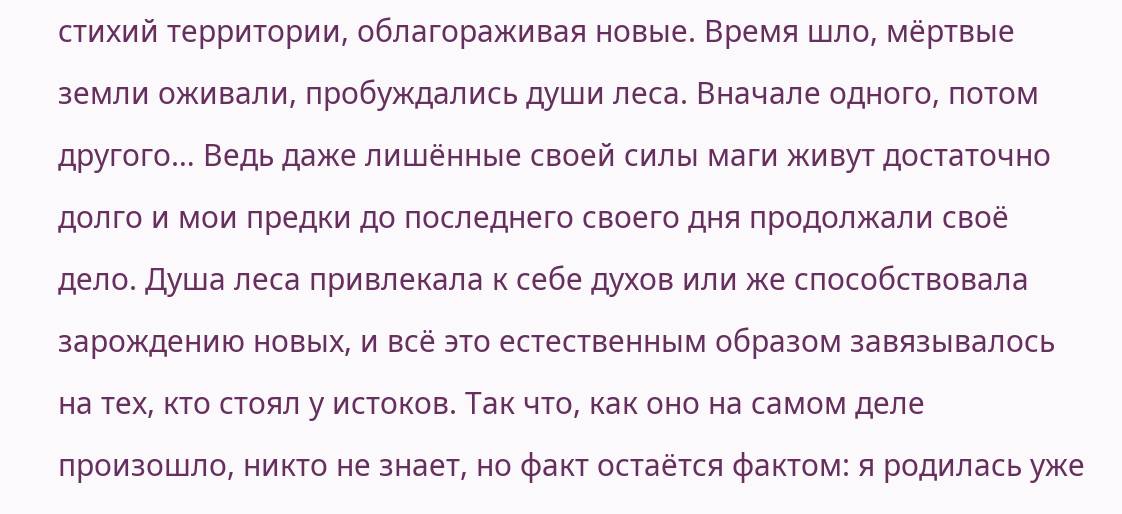стихий территории, облагораживая новые. Время шло, мёртвые земли оживали, пробуждались души леса. Вначале одного, потом другого… Ведь даже лишённые своей силы маги живут достаточно долго и мои предки до последнего своего дня продолжали своё дело. Душа леса привлекала к себе духов или же способствовала зарождению новых, и всё это естественным образом завязывалось на тех, кто стоял у истоков. Так что, как оно на самом деле произошло, никто не знает, но факт остаётся фактом: я родилась уже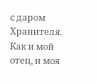с даром Хранителя. Как и мой отец, и моя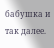бабушка и так далее.